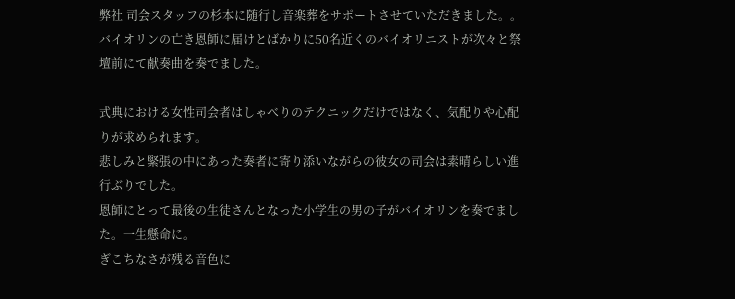弊社 司会スタッフの杉本に随行し音楽葬をサポートさせていただきました。。
バイオリンの亡き恩師に届けとばかりに50名近くのバイオリニストが次々と祭壇前にて献奏曲を奏でました。

式典における女性司会者はしゃべりのテクニックだけではなく、気配りや心配りが求められます。
悲しみと緊張の中にあった奏者に寄り添いながらの彼女の司会は素晴らしい進行ぶりでした。
恩師にとって最後の生徒さんとなった小学生の男の子がバイオリンを奏でました。一生懸命に。
ぎこちなさが残る音色に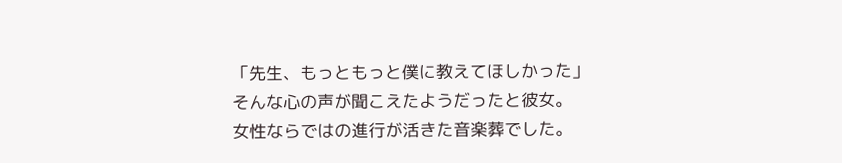「先生、もっともっと僕に教えてほしかった」
そんな心の声が聞こえたようだったと彼女。
女性ならではの進行が活きた音楽葬でした。